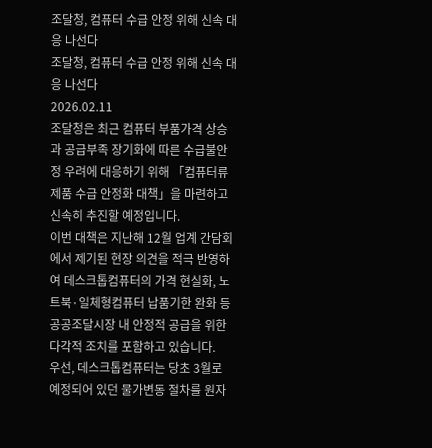조달청, 컴퓨터 수급 안정 위해 신속 대응 나선다
조달청, 컴퓨터 수급 안정 위해 신속 대응 나선다
2026.02.11
조달청은 최근 컴퓨터 부품가격 상승과 공급부족 장기화에 따른 수급불안정 우려에 대응하기 위해 「컴퓨터류 제품 수급 안정화 대책」을 마련하고 신속히 추진할 예정입니다.
이번 대책은 지난해 12월 업계 간담회에서 제기된 현장 의견을 적극 반영하여 데스크톱컴퓨터의 가격 현실화, 노트북·일체형컴퓨터 납품기한 완화 등
공공조달시장 내 안정적 공급을 위한 다각적 조치를 포함하고 있습니다.
우선, 데스크톱컴퓨터는 당초 3월로 예정되어 있던 물가변동 절차를 원자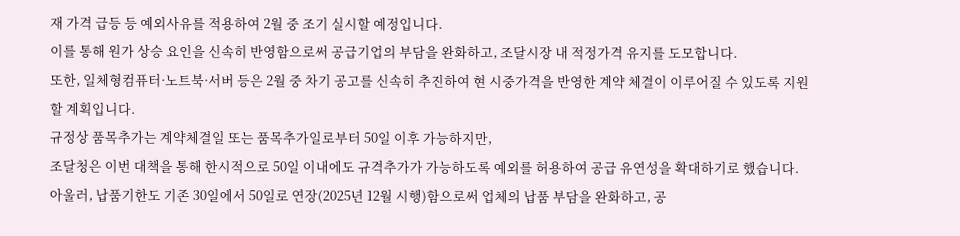재 가격 급등 등 예외사유를 적용하여 2월 중 조기 실시할 예정입니다.
이를 통해 원가 상승 요인을 신속히 반영함으로써 공급기업의 부담을 완화하고, 조달시장 내 적정가격 유지를 도모합니다.
또한, 일체형컴퓨터·노트북·서버 등은 2월 중 차기 공고를 신속히 추진하여 현 시중가격을 반영한 계약 체결이 이루어질 수 있도록 지원할 계획입니다.
규정상 품목추가는 계약체결일 또는 품목추가일로부터 50일 이후 가능하지만,
조달청은 이번 대책을 통해 한시적으로 50일 이내에도 규격추가가 가능하도록 예외를 허용하여 공급 유연성을 확대하기로 했습니다.
아울러, 납품기한도 기존 30일에서 50일로 연장(2025년 12월 시행)함으로써 업체의 납품 부담을 완화하고, 공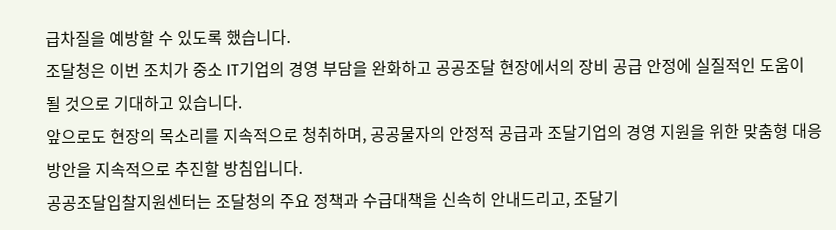급차질을 예방할 수 있도록 했습니다.
조달청은 이번 조치가 중소 IT기업의 경영 부담을 완화하고 공공조달 현장에서의 장비 공급 안정에 실질적인 도움이 될 것으로 기대하고 있습니다.
앞으로도 현장의 목소리를 지속적으로 청취하며, 공공물자의 안정적 공급과 조달기업의 경영 지원을 위한 맞춤형 대응방안을 지속적으로 추진할 방침입니다.
공공조달입찰지원센터는 조달청의 주요 정책과 수급대책을 신속히 안내드리고, 조달기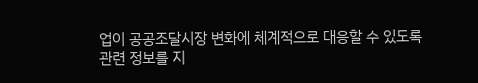업이 공공조달시장 변화에 체계적으로 대응할 수 있도록
관련 정보를 지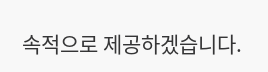속적으로 제공하겠습니다.